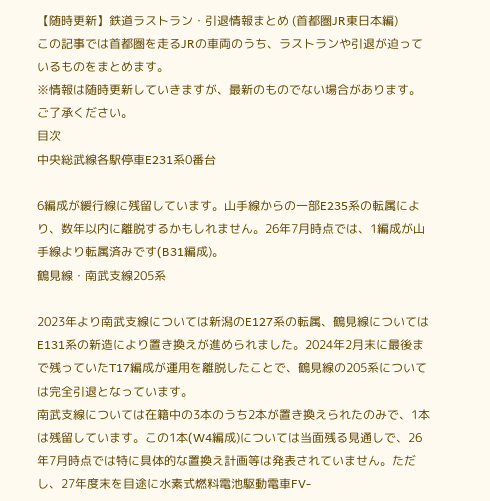【随時更新】鉄道ラストラン・引退情報まとめ (首都圏JR東日本編)
この記事では首都圏を走るJRの車両のうち、ラストランや引退が迫っているものをまとめます。
※情報は随時更新していきますが、最新のものでない場合があります。ご了承ください。
目次
中央総武線各駅停車E231系0番台

6編成が緩行線に残留しています。山手線からの一部E235系の転属により、数年以内に離脱するかもしれません。26年7月時点では、1編成が山手線より転属済みです(B31編成)。
鶴見線・南武支線205系

2023年より南武支線については新潟のE127系の転属、鶴見線についてはE131系の新造により置き換えが進められました。2024年2月末に最後まで残っていたT17編成が運用を離脱したことで、鶴見線の205系については完全引退となっています。
南武支線については在籍中の3本のうち2本が置き換えられたのみで、1本は残留しています。この1本(W4編成)については当面残る見通しで、26年7月時点では特に具体的な置換え計画等は発表されていません。ただし、27年度末を目途に水素式燃料電池駆動電車FV-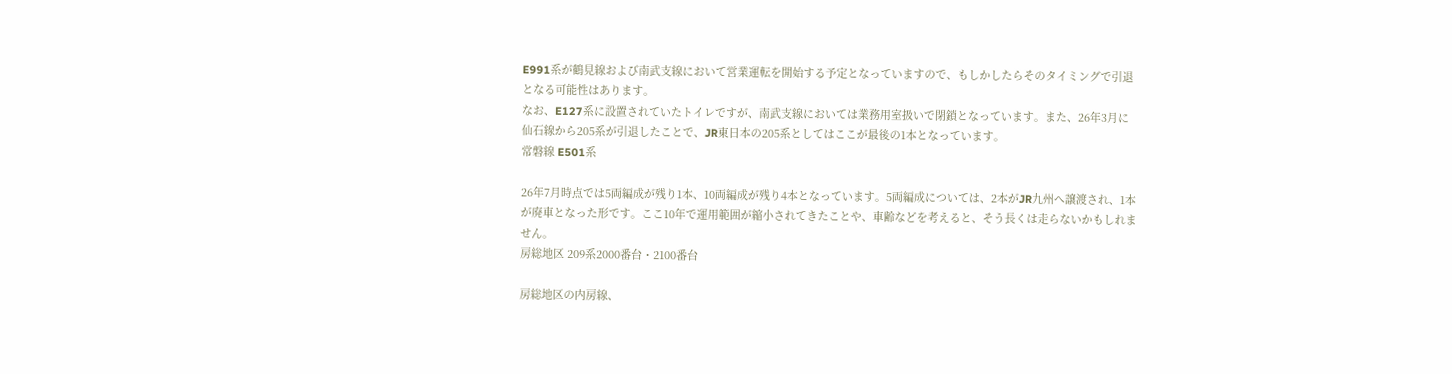E991系が鶴見線および南武支線において営業運転を開始する予定となっていますので、もしかしたらそのタイミングで引退となる可能性はあります。
なお、E127系に設置されていたトイレですが、南武支線においては業務用室扱いで閉鎖となっています。また、26年3月に仙石線から205系が引退したことで、JR東日本の205系としてはここが最後の1本となっています。
常磐線 E501系

26年7月時点では5両編成が残り1本、10両編成が残り4本となっています。5両編成については、2本がJR九州へ譲渡され、1本が廃車となった形です。ここ10年で運用範囲が縮小されてきたことや、車齢などを考えると、そう長くは走らないかもしれません。
房総地区 209系2000番台・2100番台

房総地区の内房線、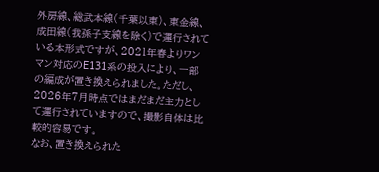外房線、総武本線(千葉以東)、東金線、成田線(我孫子支線を除く)で運行されている本形式ですが、2021年春よりワンマン対応のE131系の投入により、一部の編成が置き換えられました。ただし、2026年7月時点ではまだまだ主力として運行されていますので、撮影自体は比較的容易です。
なお、置き換えられた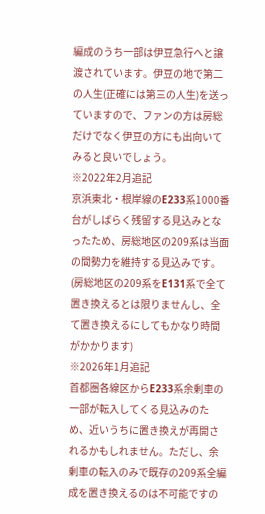編成のうち一部は伊豆急行へと譲渡されています。伊豆の地で第二の人生(正確には第三の人生)を送っていますので、ファンの方は房総だけでなく伊豆の方にも出向いてみると良いでしょう。
※2022年2月追記
京浜東北・根岸線のE233系1000番台がしばらく残留する見込みとなったため、房総地区の209系は当面の間勢力を維持する見込みです。(房総地区の209系をE131系で全て置き換えるとは限りませんし、全て置き換えるにしてもかなり時間がかかります)
※2026年1月追記
首都圏各線区からE233系余剰車の一部が転入してくる見込みのため、近いうちに置き換えが再開されるかもしれません。ただし、余剰車の転入のみで既存の209系全編成を置き換えるのは不可能ですの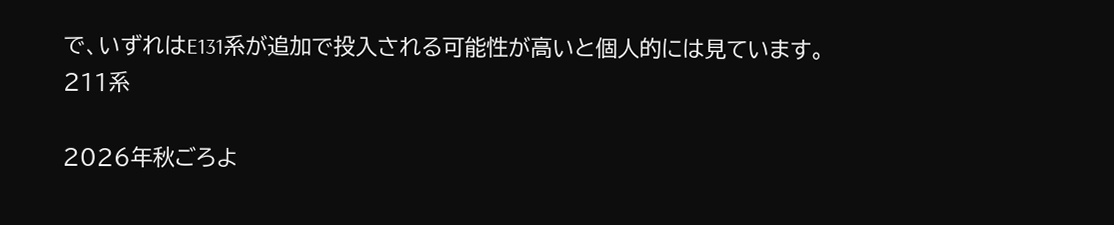で、いずれはE131系が追加で投入される可能性が高いと個人的には見ています。
211系

2026年秋ごろよ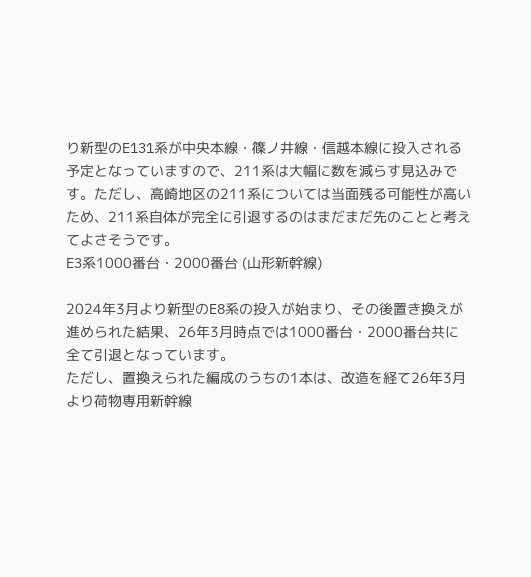り新型のE131系が中央本線・篠ノ井線・信越本線に投入される予定となっていますので、211系は大幅に数を減らす見込みです。ただし、高崎地区の211系については当面残る可能性が高いため、211系自体が完全に引退するのはまだまだ先のことと考えてよさそうです。
E3系1000番台・2000番台 (山形新幹線)

2024年3月より新型のE8系の投入が始まり、その後置き換えが進められた結果、26年3月時点では1000番台・2000番台共に全て引退となっています。
ただし、置換えられた編成のうちの1本は、改造を経て26年3月より荷物専用新幹線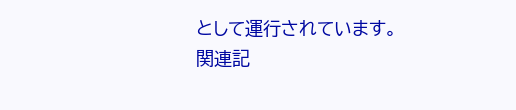として運行されています。
関連記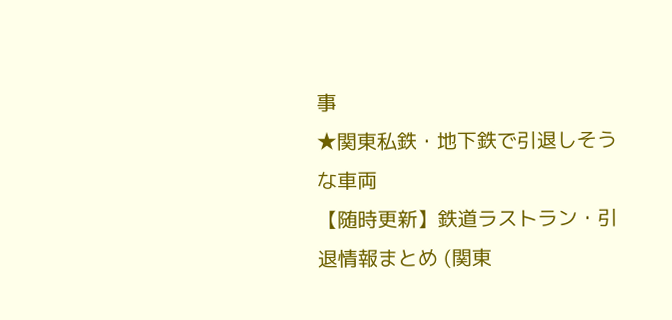事
★関東私鉄・地下鉄で引退しそうな車両
【随時更新】鉄道ラストラン・引退情報まとめ (関東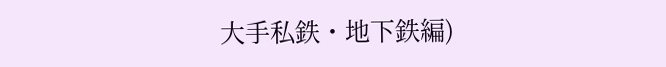大手私鉄・地下鉄編)